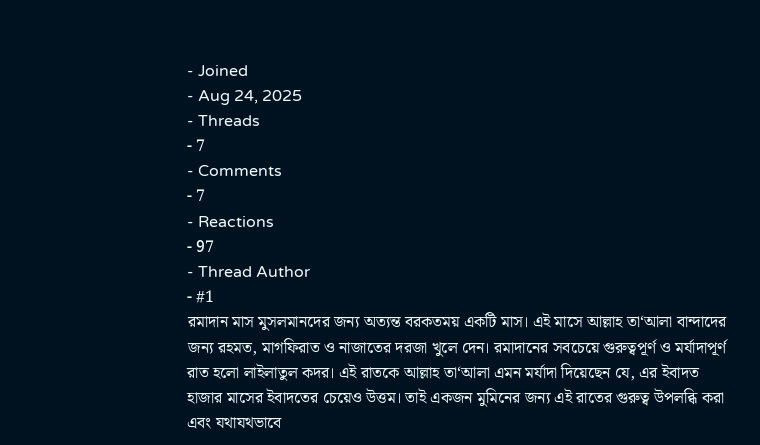- Joined
- Aug 24, 2025
- Threads
- 7
- Comments
- 7
- Reactions
- 97
- Thread Author
- #1
রমাদান মাস মুসলমানদের জন্য অত্যন্ত বরকতময় একটি মাস। এই মাসে আল্লাহ তা‘আলা বান্দাদের জন্য রহমত, মাগফিরাত ও নাজাতের দরজা খুলে দেন। রমাদানের সবচেয়ে গুরুত্বপূর্ণ ও মর্যাদাপূর্ণ রাত হলো লাইলাতুল কদর। এই রাতকে আল্লাহ তা‘আলা এমন মর্যাদা দিয়েছেন যে, এর ইবাদত হাজার মাসের ইবাদতের চেয়েও উত্তম। তাই একজন মুমিনের জন্য এই রাতের গুরুত্ব উপলব্ধি করা এবং যথাযথভাবে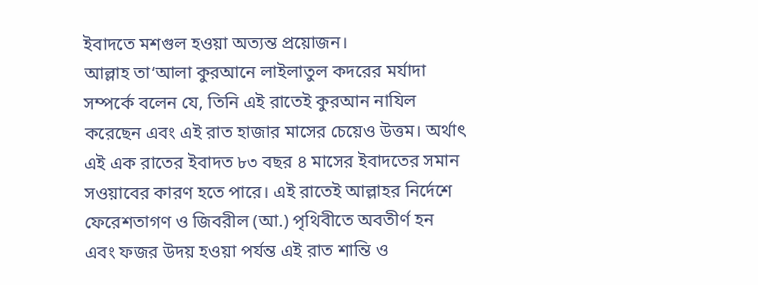ইবাদতে মশগুল হওয়া অত্যন্ত প্রয়োজন।
আল্লাহ তা‘আলা কুরআনে লাইলাতুল কদরের মর্যাদা সম্পর্কে বলেন যে, তিনি এই রাতেই কুরআন নাযিল করেছেন এবং এই রাত হাজার মাসের চেয়েও উত্তম। অর্থাৎ এই এক রাতের ইবাদত ৮৩ বছর ৪ মাসের ইবাদতের সমান সওয়াবের কারণ হতে পারে। এই রাতেই আল্লাহর নির্দেশে ফেরেশতাগণ ও জিবরীল (আ.) পৃথিবীতে অবতীর্ণ হন এবং ফজর উদয় হওয়া পর্যন্ত এই রাত শান্তি ও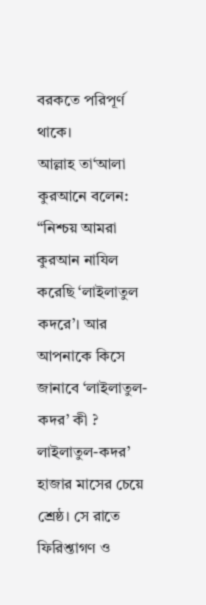বরকতে পরিপূর্ণ থাকে।
আল্লাহ তা‘আলা কুরআনে বলেন:
“নিশ্চয় আমরা কুরআন নাযিল করেছি ‘লাইলাতুল কদরে’। আর আপনাকে কিসে জানাবে ‘লাইলাতুল-কদর’ কী ? লাইলাতুল-কদর’ হাজার মাসের চেয়ে শ্রেষ্ঠ। সে রাতে ফিরিশ্তাগণ ও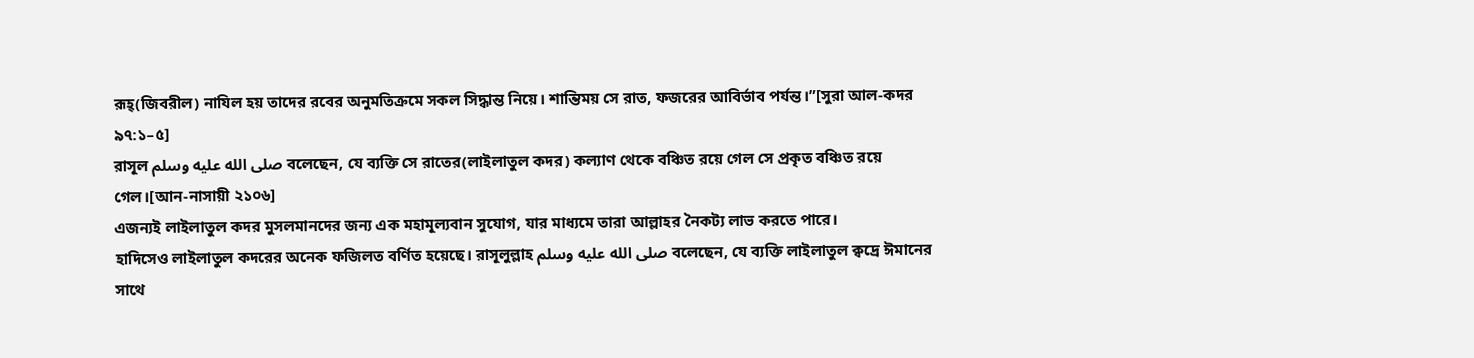রূহ্(জিবরীল) নাযিল হয় তাদের রবের অনুমতিক্রমে সকল সিদ্ধান্ত নিয়ে। শান্তিময় সে রাত, ফজরের আবির্ভাব পর্যন্ত।”[সুরা আল-কদর ৯৭:১–৫]
রাসূল صلى الله عليه وسلم বলেছেন, যে ব্যক্তি সে রাতের(লাইলাতুল কদর) কল্যাণ থেকে বঞ্চিত রয়ে গেল সে প্রকৃত বঞ্চিত রয়ে গেল।[আন-নাসায়ী ২১০৬]
এজন্যই লাইলাতুল কদর মুসলমানদের জন্য এক মহামূল্যবান সুযোগ, যার মাধ্যমে তারা আল্লাহর নৈকট্য লাভ করতে পারে।
হাদিসেও লাইলাতুল কদরের অনেক ফজিলত বর্ণিত হয়েছে। রাসূলুল্লাহ صلى الله عليه وسلم বলেছেন, যে ব্যক্তি লাইলাতুল ক্বদ্রে ঈমানের সাথে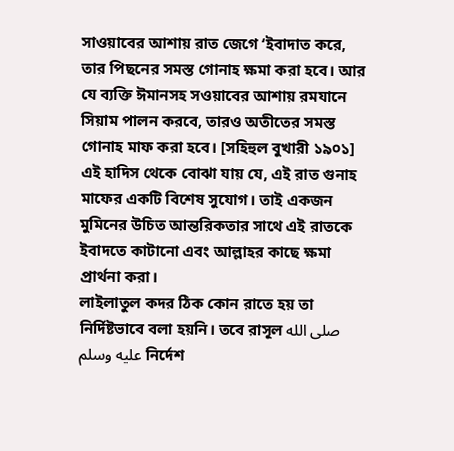সাওয়াবের আশায় রাত জেগে ‘ইবাদাত করে, তার পিছনের সমস্ত গোনাহ ক্ষমা করা হবে। আর যে ব্যক্তি ঈমানসহ সওয়াবের আশায় রমযানে সিয়াম পালন করবে, তারও অতীতের সমস্ত গোনাহ মাফ করা হবে। [সহিহুল বুখারী ১৯০১]
এই হাদিস থেকে বোঝা যায় যে, এই রাত গুনাহ মাফের একটি বিশেষ সুযোগ। তাই একজন মুমিনের উচিত আন্তরিকতার সাথে এই রাতকে ইবাদতে কাটানো এবং আল্লাহর কাছে ক্ষমা প্রার্থনা করা।
লাইলাতুল কদর ঠিক কোন রাতে হয় তা নির্দিষ্টভাবে বলা হয়নি। তবে রাসূল صلى الله عليه وسلم নির্দেশ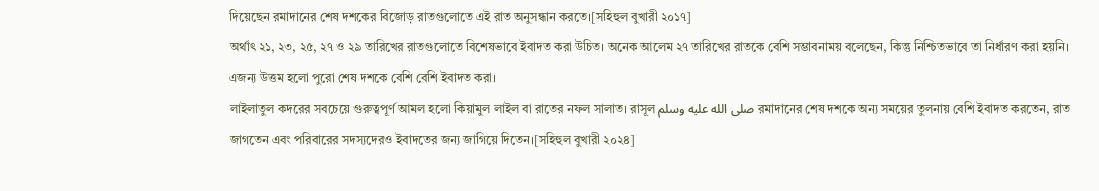দিয়েছেন রমাদানের শেষ দশকের বিজোড় রাতগুলোতে এই রাত অনুসন্ধান করতে।[সহিহুল বুখারী ২০১৭]
অর্থাৎ ২১, ২৩, ২৫, ২৭ ও ২৯ তারিখের রাতগুলোতে বিশেষভাবে ইবাদত করা উচিত। অনেক আলেম ২৭ তারিখের রাতকে বেশি সম্ভাবনাময় বলেছেন, কিন্তু নিশ্চিতভাবে তা নির্ধারণ করা হয়নি। এজন্য উত্তম হলো পুরো শেষ দশকে বেশি বেশি ইবাদত করা।
লাইলাতুল কদরের সবচেয়ে গুরুত্বপূর্ণ আমল হলো কিয়ামুল লাইল বা রাতের নফল সালাত। রাসূল صلى الله عليه وسلم রমাদানের শেষ দশকে অন্য সময়ের তুলনায় বেশি ইবাদত করতেন, রাত জাগতেন এবং পরিবারের সদস্যদেরও ইবাদতের জন্য জাগিয়ে দিতেন।[সহিহুল বুখারী ২০২৪]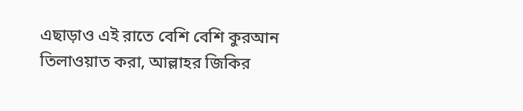এছাড়াও এই রাতে বেশি বেশি কুরআন তিলাওয়াত করা, আল্লাহর জিকির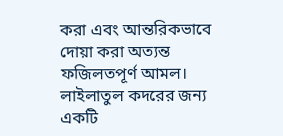করা এবং আন্তরিকভাবে দোয়া করা অত্যন্ত ফজিলতপূর্ণ আমল।
লাইলাতুল কদরের জন্য একটি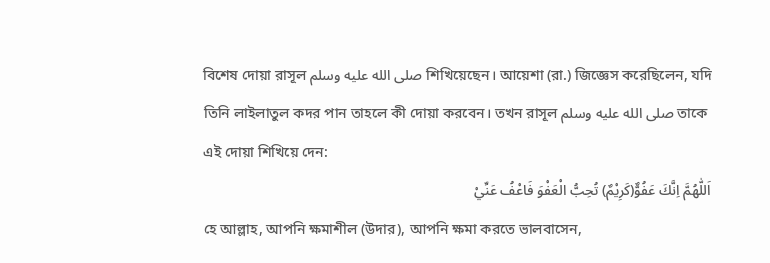বিশেষ দোয়া রাসূল صلى الله عليه وسلم শিখিয়েছেন। আয়েশা (রা.) জিজ্ঞেস করেছিলেন, যদি তিনি লাইলাতুল কদর পান তাহলে কী দোয়া করবেন। তখন রাসূল صلى الله عليه وسلم তাকে এই দোয়া শিখিয়ে দেন:
اَللّٰهُمَّ اِنَّكَ عَفُوٌّ(كَرِيْمٌ) تُحِبُّ الْعَفْوَ فَاعْفُ عَنِّيْ
হে আল্লাহ, আপনি ক্ষমাশীল (উদার), আপনি ক্ষমা করতে ভালবাসেন,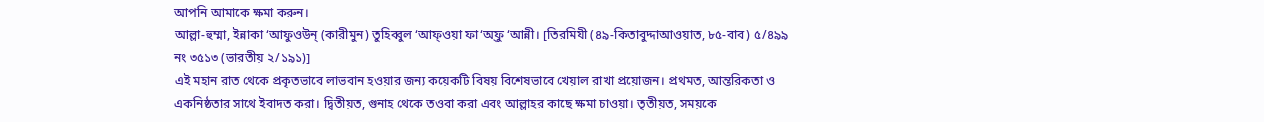আপনি আমাকে ক্ষমা করুন।
আল্লা-হুম্মা, ইন্নাকা ‘আফুওউন্ (কারীমুন) তুহিব্বুল ‘আফ্ওয়া ফা‘অ্ফু ‘আন্নী। [তিরমিযী (৪৯-কিতাবুদ্দাআওয়াত, ৮৫-বাব) ৫/৪৯৯ নং ৩৫১৩ (ভারতীয় ২/১৯১)]
এই মহান রাত থেকে প্রকৃতভাবে লাভবান হওয়ার জন্য কয়েকটি বিষয় বিশেষভাবে খেয়াল রাখা প্রয়োজন। প্রথমত, আন্তরিকতা ও একনিষ্ঠতার সাথে ইবাদত করা। দ্বিতীয়ত, গুনাহ থেকে তওবা করা এবং আল্লাহর কাছে ক্ষমা চাওয়া। তৃতীয়ত, সময়কে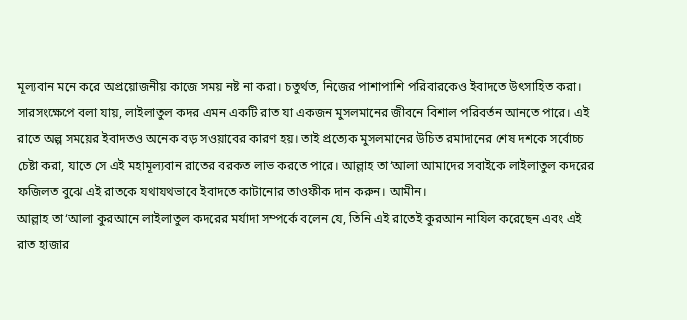মূল্যবান মনে করে অপ্রয়োজনীয় কাজে সময় নষ্ট না করা। চতুর্থত, নিজের পাশাপাশি পরিবারকেও ইবাদতে উৎসাহিত করা।
সারসংক্ষেপে বলা যায়, লাইলাতুল কদর এমন একটি রাত যা একজন মুসলমানের জীবনে বিশাল পরিবর্তন আনতে পারে। এই রাতে অল্প সময়ের ইবাদতও অনেক বড় সওয়াবের কারণ হয়। তাই প্রত্যেক মুসলমানের উচিত রমাদানের শেষ দশকে সর্বোচ্চ চেষ্টা করা, যাতে সে এই মহামূল্যবান রাতের বরকত লাভ করতে পারে। আল্লাহ তা‘আলা আমাদের সবাইকে লাইলাতুল কদরের ফজিলত বুঝে এই রাতকে যথাযথভাবে ইবাদতে কাটানোর তাওফীক দান করুন। আমীন।
আল্লাহ তা‘আলা কুরআনে লাইলাতুল কদরের মর্যাদা সম্পর্কে বলেন যে, তিনি এই রাতেই কুরআন নাযিল করেছেন এবং এই রাত হাজার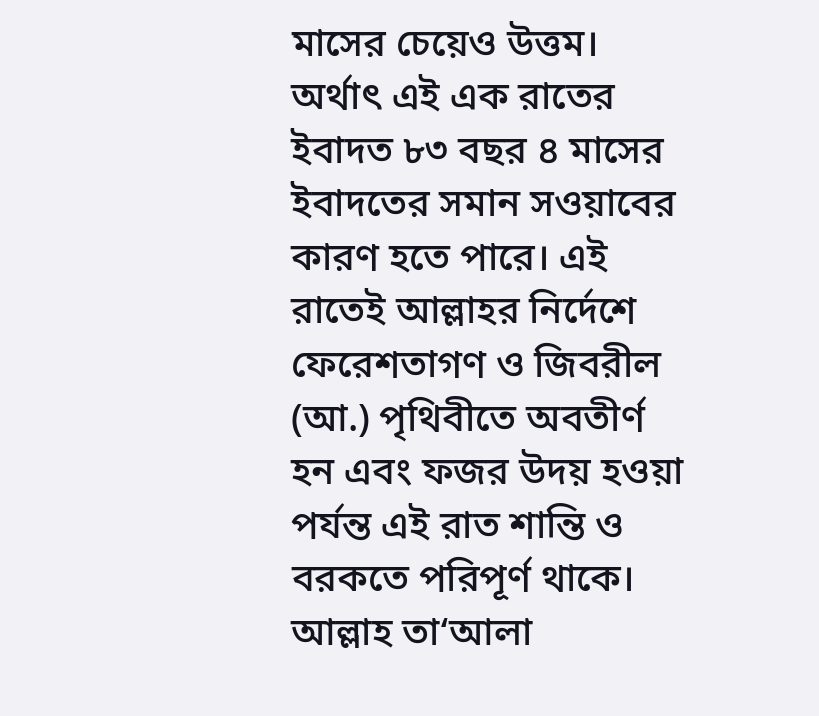মাসের চেয়েও উত্তম। অর্থাৎ এই এক রাতের ইবাদত ৮৩ বছর ৪ মাসের ইবাদতের সমান সওয়াবের কারণ হতে পারে। এই রাতেই আল্লাহর নির্দেশে ফেরেশতাগণ ও জিবরীল (আ.) পৃথিবীতে অবতীর্ণ হন এবং ফজর উদয় হওয়া পর্যন্ত এই রাত শান্তি ও বরকতে পরিপূর্ণ থাকে।
আল্লাহ তা‘আলা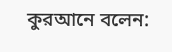কুরআনে বলেন: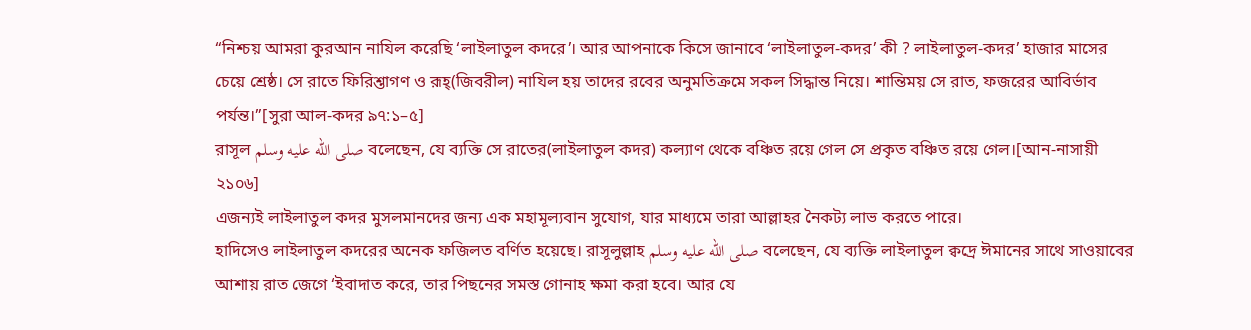“নিশ্চয় আমরা কুরআন নাযিল করেছি ‘লাইলাতুল কদরে’। আর আপনাকে কিসে জানাবে ‘লাইলাতুল-কদর’ কী ? লাইলাতুল-কদর’ হাজার মাসের চেয়ে শ্রেষ্ঠ। সে রাতে ফিরিশ্তাগণ ও রূহ্(জিবরীল) নাযিল হয় তাদের রবের অনুমতিক্রমে সকল সিদ্ধান্ত নিয়ে। শান্তিময় সে রাত, ফজরের আবির্ভাব পর্যন্ত।”[সুরা আল-কদর ৯৭:১–৫]
রাসূল صلى الله عليه وسلم বলেছেন, যে ব্যক্তি সে রাতের(লাইলাতুল কদর) কল্যাণ থেকে বঞ্চিত রয়ে গেল সে প্রকৃত বঞ্চিত রয়ে গেল।[আন-নাসায়ী ২১০৬]
এজন্যই লাইলাতুল কদর মুসলমানদের জন্য এক মহামূল্যবান সুযোগ, যার মাধ্যমে তারা আল্লাহর নৈকট্য লাভ করতে পারে।
হাদিসেও লাইলাতুল কদরের অনেক ফজিলত বর্ণিত হয়েছে। রাসূলুল্লাহ صلى الله عليه وسلم বলেছেন, যে ব্যক্তি লাইলাতুল ক্বদ্রে ঈমানের সাথে সাওয়াবের আশায় রাত জেগে ‘ইবাদাত করে, তার পিছনের সমস্ত গোনাহ ক্ষমা করা হবে। আর যে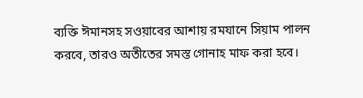ব্যক্তি ঈমানসহ সওয়াবের আশায় রমযানে সিয়াম পালন করবে, তারও অতীতের সমস্ত গোনাহ মাফ করা হবে।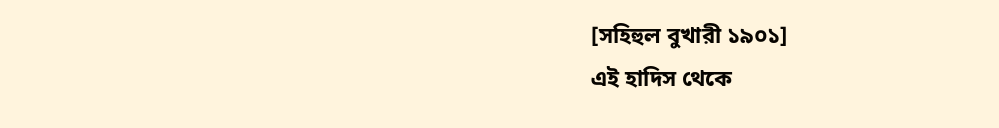[সহিহুল বুখারী ১৯০১]
এই হাদিস থেকে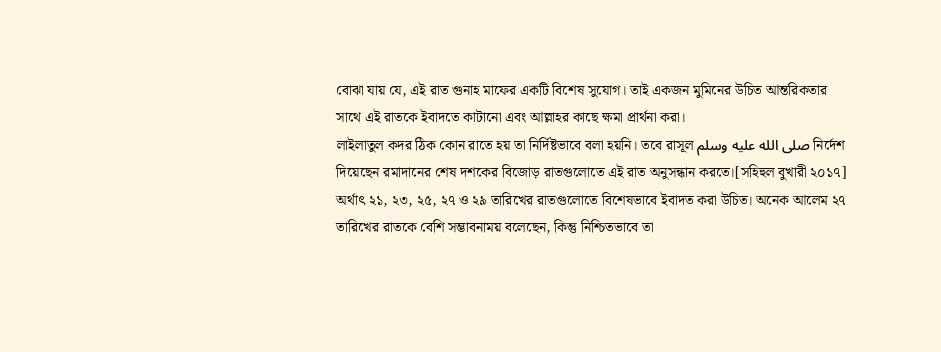বোঝা যায় যে, এই রাত গুনাহ মাফের একটি বিশেষ সুযোগ। তাই একজন মুমিনের উচিত আন্তরিকতার সাথে এই রাতকে ইবাদতে কাটানো এবং আল্লাহর কাছে ক্ষমা প্রার্থনা করা।
লাইলাতুল কদর ঠিক কোন রাতে হয় তা নির্দিষ্টভাবে বলা হয়নি। তবে রাসূল صلى الله عليه وسلم নির্দেশ দিয়েছেন রমাদানের শেষ দশকের বিজোড় রাতগুলোতে এই রাত অনুসন্ধান করতে।[সহিহুল বুখারী ২০১৭]
অর্থাৎ ২১, ২৩, ২৫, ২৭ ও ২৯ তারিখের রাতগুলোতে বিশেষভাবে ইবাদত করা উচিত। অনেক আলেম ২৭ তারিখের রাতকে বেশি সম্ভাবনাময় বলেছেন, কিন্তু নিশ্চিতভাবে তা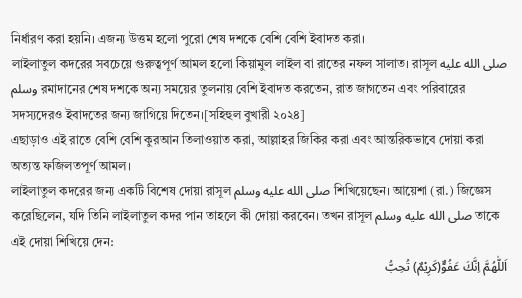নির্ধারণ করা হয়নি। এজন্য উত্তম হলো পুরো শেষ দশকে বেশি বেশি ইবাদত করা।
লাইলাতুল কদরের সবচেয়ে গুরুত্বপূর্ণ আমল হলো কিয়ামুল লাইল বা রাতের নফল সালাত। রাসূল صلى الله عليه وسلم রমাদানের শেষ দশকে অন্য সময়ের তুলনায় বেশি ইবাদত করতেন, রাত জাগতেন এবং পরিবারের সদস্যদেরও ইবাদতের জন্য জাগিয়ে দিতেন।[সহিহুল বুখারী ২০২৪]
এছাড়াও এই রাতে বেশি বেশি কুরআন তিলাওয়াত করা, আল্লাহর জিকির করা এবং আন্তরিকভাবে দোয়া করা অত্যন্ত ফজিলতপূর্ণ আমল।
লাইলাতুল কদরের জন্য একটি বিশেষ দোয়া রাসূল صلى الله عليه وسلم শিখিয়েছেন। আয়েশা (রা.) জিজ্ঞেস করেছিলেন, যদি তিনি লাইলাতুল কদর পান তাহলে কী দোয়া করবেন। তখন রাসূল صلى الله عليه وسلم তাকে এই দোয়া শিখিয়ে দেন:
اَللّٰهُمَّ اِنَّكَ عَفُوٌّ(كَرِيْمٌ) تُحِبُّ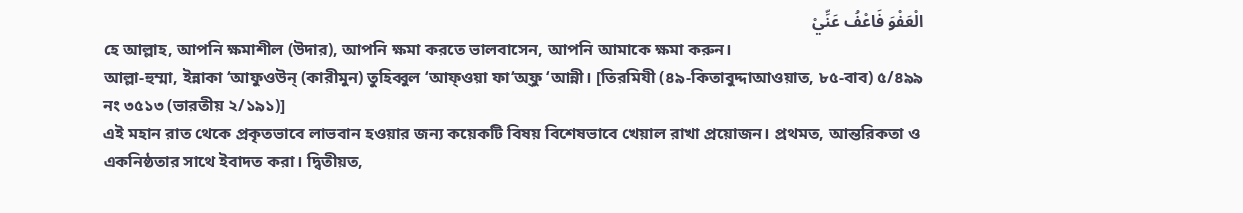الْعَفْوَ فَاعْفُ عَنِّيْ
হে আল্লাহ, আপনি ক্ষমাশীল (উদার), আপনি ক্ষমা করতে ভালবাসেন, আপনি আমাকে ক্ষমা করুন।
আল্লা-হুম্মা, ইন্নাকা ‘আফুওউন্ (কারীমুন) তুহিব্বুল ‘আফ্ওয়া ফা‘অ্ফু ‘আন্নী। [তিরমিযী (৪৯-কিতাবুদ্দাআওয়াত, ৮৫-বাব) ৫/৪৯৯ নং ৩৫১৩ (ভারতীয় ২/১৯১)]
এই মহান রাত থেকে প্রকৃতভাবে লাভবান হওয়ার জন্য কয়েকটি বিষয় বিশেষভাবে খেয়াল রাখা প্রয়োজন। প্রথমত, আন্তরিকতা ও একনিষ্ঠতার সাথে ইবাদত করা। দ্বিতীয়ত,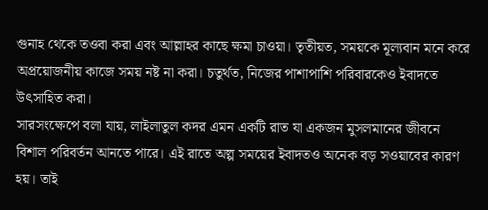গুনাহ থেকে তওবা করা এবং আল্লাহর কাছে ক্ষমা চাওয়া। তৃতীয়ত, সময়কে মূল্যবান মনে করে অপ্রয়োজনীয় কাজে সময় নষ্ট না করা। চতুর্থত, নিজের পাশাপাশি পরিবারকেও ইবাদতে উৎসাহিত করা।
সারসংক্ষেপে বলা যায়, লাইলাতুল কদর এমন একটি রাত যা একজন মুসলমানের জীবনে বিশাল পরিবর্তন আনতে পারে। এই রাতে অল্প সময়ের ইবাদতও অনেক বড় সওয়াবের কারণ হয়। তাই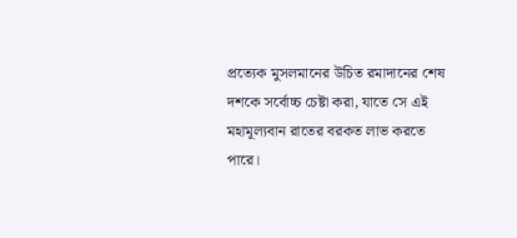প্রত্যেক মুসলমানের উচিত রমাদানের শেষ দশকে সর্বোচ্চ চেষ্টা করা, যাতে সে এই মহামূল্যবান রাতের বরকত লাভ করতে পারে।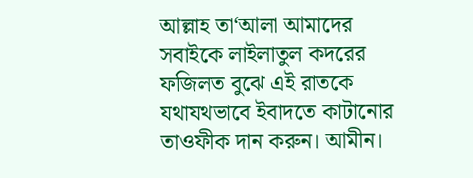আল্লাহ তা‘আলা আমাদের সবাইকে লাইলাতুল কদরের ফজিলত বুঝে এই রাতকে যথাযথভাবে ইবাদতে কাটানোর তাওফীক দান করুন। আমীন।